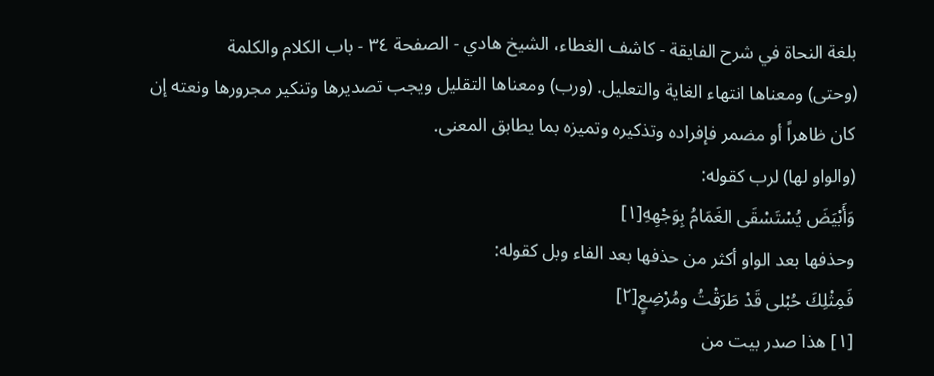بلغة النحاة في شرح الفايقة - كاشف الغطاء، الشيخ هادي - الصفحة ٣٤ - باب الكلام والكلمة
(وحتى) ومعناها انتهاء الغاية والتعليل. (ورب) ومعناها التقليل ويجب تصديرها وتنكير مجرورها ونعته إن كان ظاهراً أو مضمر فإفراده وتذكيره وتميزه بما يطابق المعنى.
(والواو لها) لرب كقوله:
وَأَبْيَضَ يُسْتَسْقَى الغَمَامُ بِوَجْهِهِ[١]
وحذفها بعد الواو أكثر من حذفها بعد الفاء وبل كقوله:
فَمِثْلِكَ حُبْلى قَدْ طَرَقْتُ ومُرْضِعٍ[٢]
[١] هذا صدر بيت من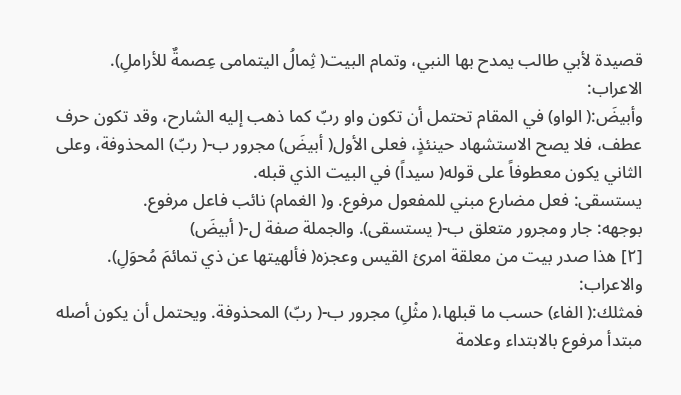قصيدة لأبي طالب يمدح بها النبي، وتمام البيت( ثِمالُ اليتمامى عِصمةٌ للأراملِ).
الاعراب:
وأبيضَ:( الواو) في المقام تحتمل أن تكون واو ربّ كما ذهب إليه الشارح، وقد تكون حرف عطف، فلا يصح الاستشهاد حينئذٍ، فعلى الأول( أبيضَ) مجرور ب-( ربّ) المحذوفة، وعلى الثاني يكون معطوفاً على قوله( سيداً) في البيت الذي قبله.
يستسقى: فعل مضارع مبني للمفعول مرفوع. و( الغمام) نائب فاعل مرفوع.
بوجهه: جار ومجرور متعلق ب-( يستسقى). والجملة صفة ل-( أبيضَ)
[٢] هذا صدر بيت من معلقة امرئ القيس وعجزه( فألهيتها عن ذي تمائمَ مُحوَلِ).
والاعراب:
فمثلك:( الفاء) حسب ما قبلها،( مثْلِ) مجرور ب-( ربّ) المحذوفة. ويحتمل أن يكون أصله مبتدأ مرفوع بالابتداء وعلامة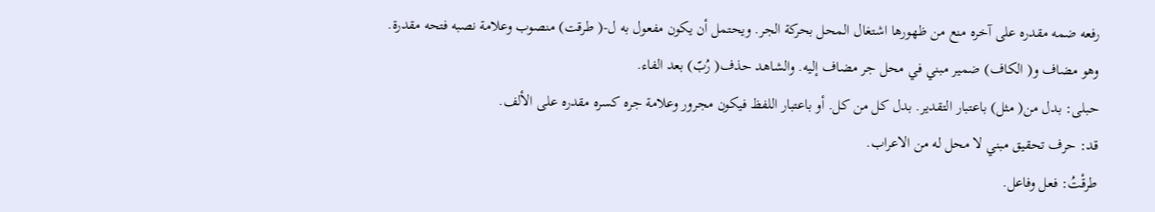رفعه ضمه مقدره على آخره منع من ظهورها اشتغال المحل بحركة الجر. ويحتمل أن يكون مفعول به ل-( طرقت) منصوب وعلامة نصبه فتحه مقدرة. وهو مضاف و( الكاف) ضمير مبني في محل جر مضاف إليه. والشاهد حذف( رُبّ) بعد الفاء.
حبلى: بدل من( مثل) باعتبار التقدير. بدل كل من كل. أو باعتبار اللفظ فيكون مجرور وعلامة جره كسره مقدره على الألف.
قد: حرف تحقيق مبني لا محل له من الاعراب.
طرقْتُ: فعل وفاعل.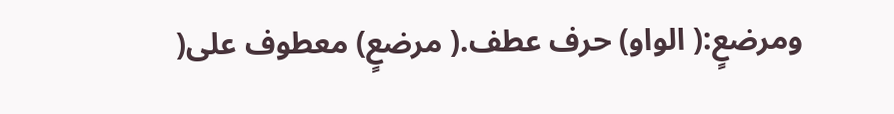ومرضعٍ:( الواو) حرف عطف.( مرضعٍ) معطوف على(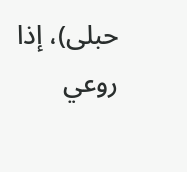حبلى)، إذا روعي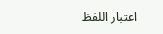اعتبار اللفظ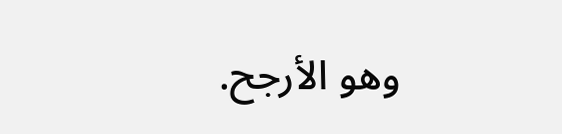وهو الأرجح.